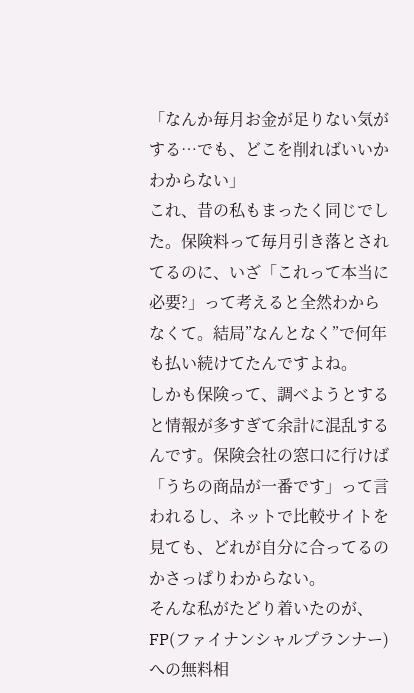「なんか毎月お金が足りない気がする…でも、どこを削ればいいかわからない」
これ、昔の私もまったく同じでした。保険料って毎月引き落とされてるのに、いざ「これって本当に必要?」って考えると全然わからなくて。結局”なんとなく”で何年も払い続けてたんですよね。
しかも保険って、調べようとすると情報が多すぎて余計に混乱するんです。保険会社の窓口に行けば「うちの商品が一番です」って言われるし、ネットで比較サイトを見ても、どれが自分に合ってるのかさっぱりわからない。
そんな私がたどり着いたのが、FP(ファイナンシャルプランナー)への無料相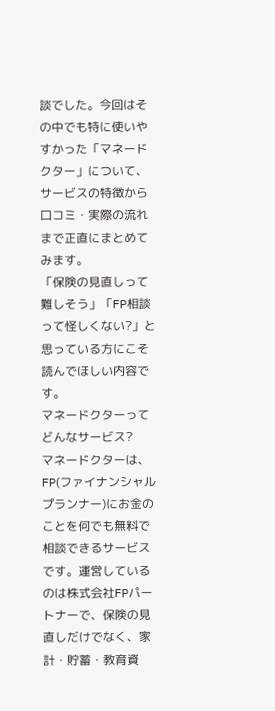談でした。今回はその中でも特に使いやすかった「マネードクター」について、サービスの特徴から口コミ・実際の流れまで正直にまとめてみます。
「保険の見直しって難しそう」「FP相談って怪しくない?」と思っている方にこそ読んでほしい内容です。
マネードクターってどんなサービス?
マネードクターは、FP(ファイナンシャルプランナー)にお金のことを何でも無料で相談できるサービスです。運営しているのは株式会社FPパートナーで、保険の見直しだけでなく、家計・貯蓄・教育資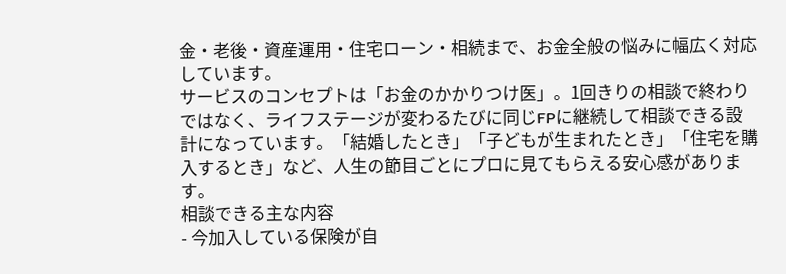金・老後・資産運用・住宅ローン・相続まで、お金全般の悩みに幅広く対応しています。
サービスのコンセプトは「お金のかかりつけ医」。1回きりの相談で終わりではなく、ライフステージが変わるたびに同じFPに継続して相談できる設計になっています。「結婚したとき」「子どもが生まれたとき」「住宅を購入するとき」など、人生の節目ごとにプロに見てもらえる安心感があります。
相談できる主な内容
- 今加入している保険が自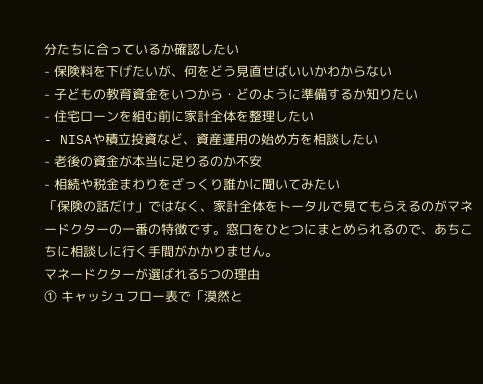分たちに合っているか確認したい
- 保険料を下げたいが、何をどう見直せばいいかわからない
- 子どもの教育資金をいつから・どのように準備するか知りたい
- 住宅ローンを組む前に家計全体を整理したい
- NISAや積立投資など、資産運用の始め方を相談したい
- 老後の資金が本当に足りるのか不安
- 相続や税金まわりをざっくり誰かに聞いてみたい
「保険の話だけ」ではなく、家計全体をトータルで見てもらえるのがマネードクターの一番の特徴です。窓口をひとつにまとめられるので、あちこちに相談しに行く手間がかかりません。
マネードクターが選ばれる5つの理由
① キャッシュフロー表で「漠然と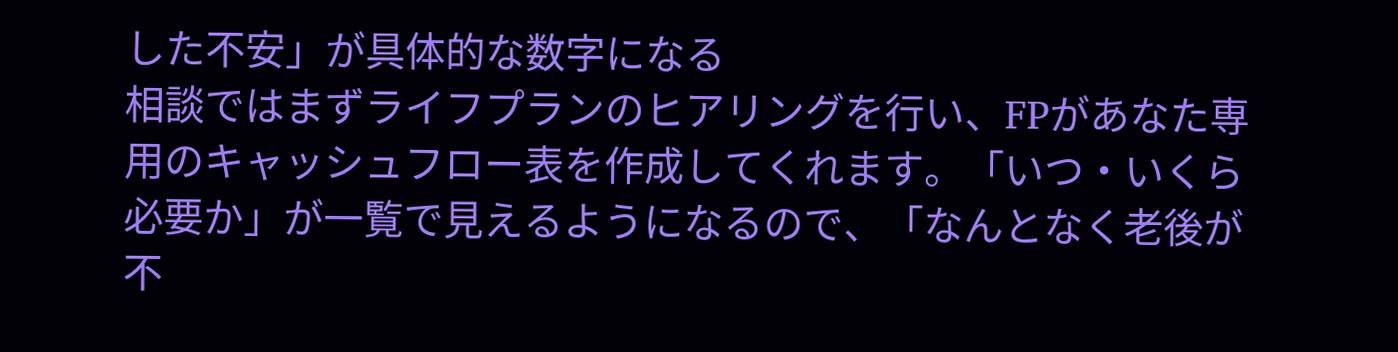した不安」が具体的な数字になる
相談ではまずライフプランのヒアリングを行い、FPがあなた専用のキャッシュフロー表を作成してくれます。「いつ・いくら必要か」が一覧で見えるようになるので、「なんとなく老後が不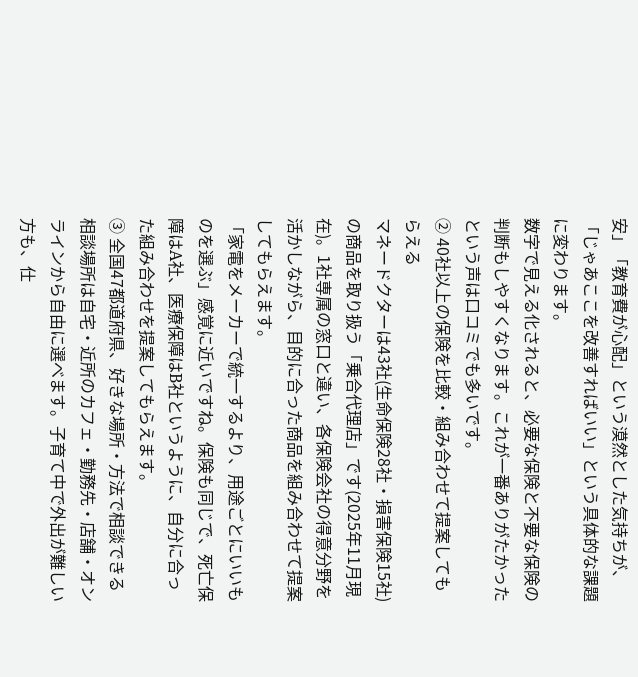安」「教育費が心配」という漠然とした気持ちが、「じゃあここを改善すればいい」という具体的な課題に変わります。
数字で見える化されると、必要な保険と不要な保険の判断もしやすくなります。これが一番ありがたかったという声は口コミでも多いです。
② 40社以上の保険を比較・組み合わせて提案してもらえる
マネードクターは43社(生命保険28社・損害保険15社)の商品を取り扱う「乗合代理店」です(2025年11月現在)。1社専属の窓口と違い、各保険会社の得意分野を活かしながら、目的に合った商品を組み合わせて提案してもらえます。
「家電をメーカーで統一するより、用途ごとにいいものを選ぶ」感覚に近いですね。保険も同じで、死亡保障はA社、医療保障はB社というように、自分に合った組み合わせを提案してもらえます。
③ 全国47都道府県、好きな場所・方法で相談できる
相談場所は自宅・近所のカフェ・勤務先・店舗・オンラインから自由に選べます。子育て中で外出が難しい方も、仕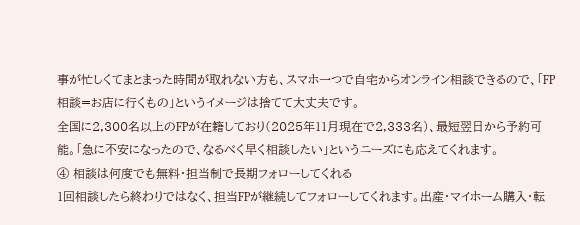事が忙しくてまとまった時間が取れない方も、スマホ一つで自宅からオンライン相談できるので、「FP相談=お店に行くもの」というイメージは捨てて大丈夫です。
全国に2,300名以上のFPが在籍しており(2025年11月現在で2,333名)、最短翌日から予約可能。「急に不安になったので、なるべく早く相談したい」というニーズにも応えてくれます。
④ 相談は何度でも無料・担当制で長期フォローしてくれる
1回相談したら終わりではなく、担当FPが継続してフォローしてくれます。出産・マイホーム購入・転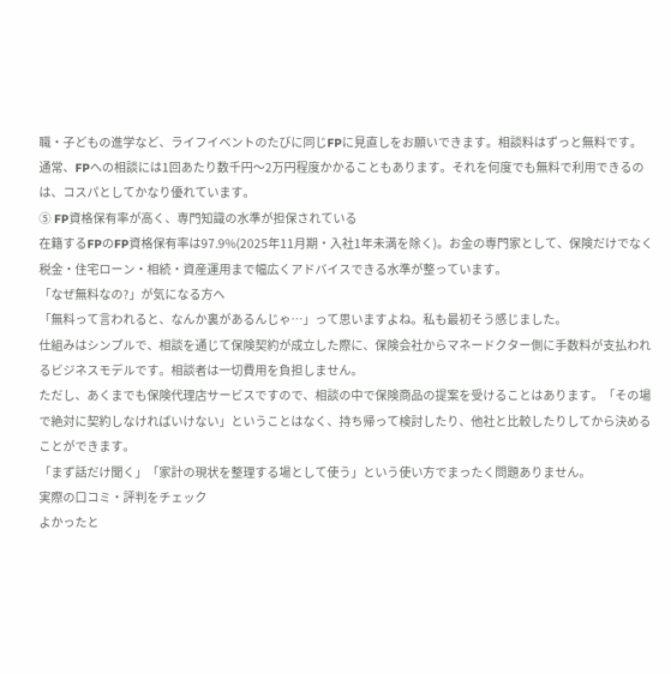職・子どもの進学など、ライフイベントのたびに同じFPに見直しをお願いできます。相談料はずっと無料です。
通常、FPへの相談には1回あたり数千円〜2万円程度かかることもあります。それを何度でも無料で利用できるのは、コスパとしてかなり優れています。
⑤ FP資格保有率が高く、専門知識の水準が担保されている
在籍するFPのFP資格保有率は97.9%(2025年11月期・入社1年未満を除く)。お金の専門家として、保険だけでなく税金・住宅ローン・相続・資産運用まで幅広くアドバイスできる水準が整っています。
「なぜ無料なの?」が気になる方へ
「無料って言われると、なんか裏があるんじゃ…」って思いますよね。私も最初そう感じました。
仕組みはシンプルで、相談を通じて保険契約が成立した際に、保険会社からマネードクター側に手数料が支払われるビジネスモデルです。相談者は一切費用を負担しません。
ただし、あくまでも保険代理店サービスですので、相談の中で保険商品の提案を受けることはあります。「その場で絶対に契約しなければいけない」ということはなく、持ち帰って検討したり、他社と比較したりしてから決めることができます。
「まず話だけ聞く」「家計の現状を整理する場として使う」という使い方でまったく問題ありません。
実際の口コミ・評判をチェック
よかったと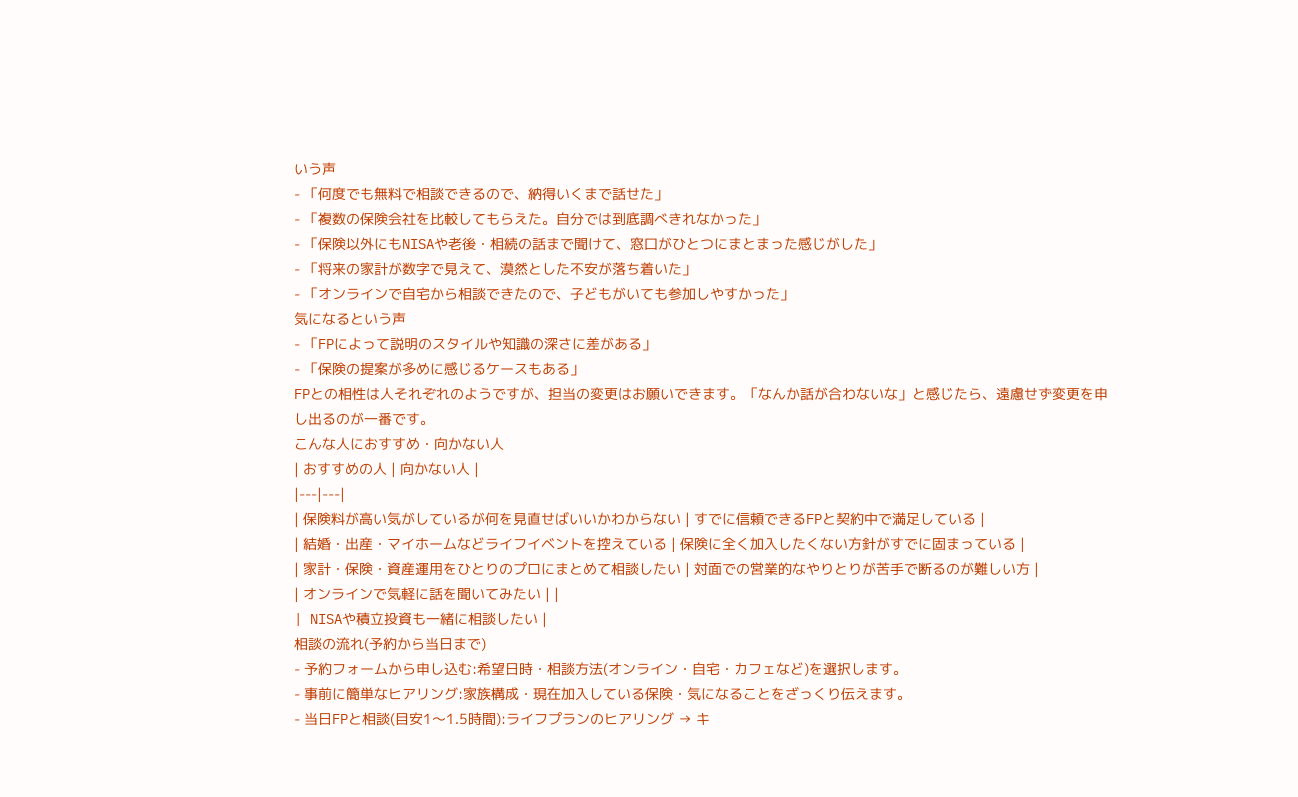いう声
- 「何度でも無料で相談できるので、納得いくまで話せた」
- 「複数の保険会社を比較してもらえた。自分では到底調べきれなかった」
- 「保険以外にもNISAや老後・相続の話まで聞けて、窓口がひとつにまとまった感じがした」
- 「将来の家計が数字で見えて、漠然とした不安が落ち着いた」
- 「オンラインで自宅から相談できたので、子どもがいても参加しやすかった」
気になるという声
- 「FPによって説明のスタイルや知識の深さに差がある」
- 「保険の提案が多めに感じるケースもある」
FPとの相性は人それぞれのようですが、担当の変更はお願いできます。「なんか話が合わないな」と感じたら、遠慮せず変更を申し出るのが一番です。
こんな人におすすめ・向かない人
| おすすめの人 | 向かない人 |
|---|---|
| 保険料が高い気がしているが何を見直せばいいかわからない | すでに信頼できるFPと契約中で満足している |
| 結婚・出産・マイホームなどライフイベントを控えている | 保険に全く加入したくない方針がすでに固まっている |
| 家計・保険・資産運用をひとりのプロにまとめて相談したい | 対面での営業的なやりとりが苦手で断るのが難しい方 |
| オンラインで気軽に話を聞いてみたい | |
| NISAや積立投資も一緒に相談したい |
相談の流れ(予約から当日まで)
- 予約フォームから申し込む:希望日時・相談方法(オンライン・自宅・カフェなど)を選択します。
- 事前に簡単なヒアリング:家族構成・現在加入している保険・気になることをざっくり伝えます。
- 当日FPと相談(目安1〜1.5時間):ライフプランのヒアリング → キ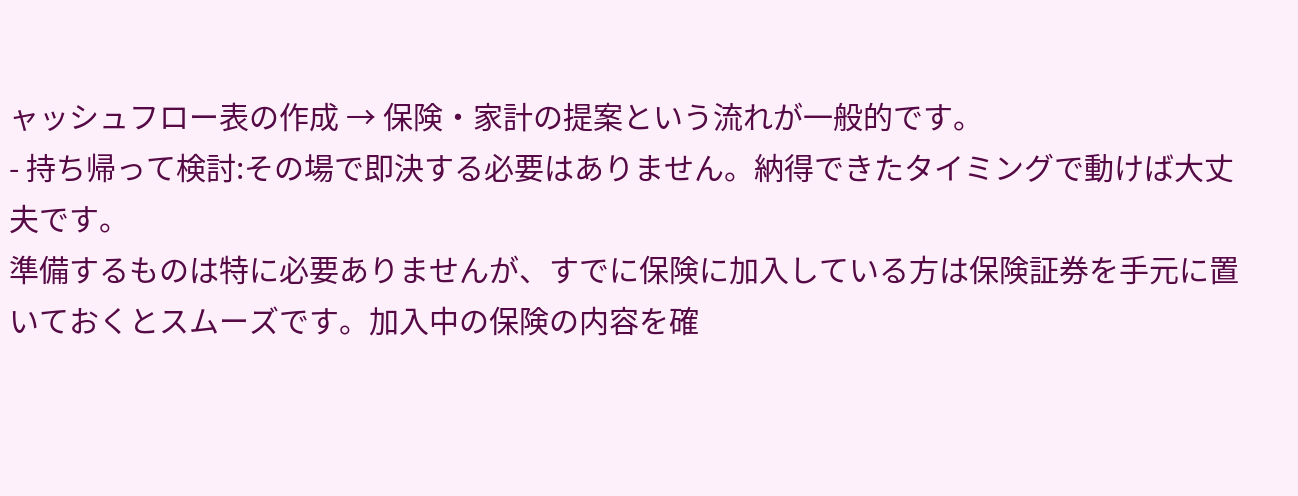ャッシュフロー表の作成 → 保険・家計の提案という流れが一般的です。
- 持ち帰って検討:その場で即決する必要はありません。納得できたタイミングで動けば大丈夫です。
準備するものは特に必要ありませんが、すでに保険に加入している方は保険証券を手元に置いておくとスムーズです。加入中の保険の内容を確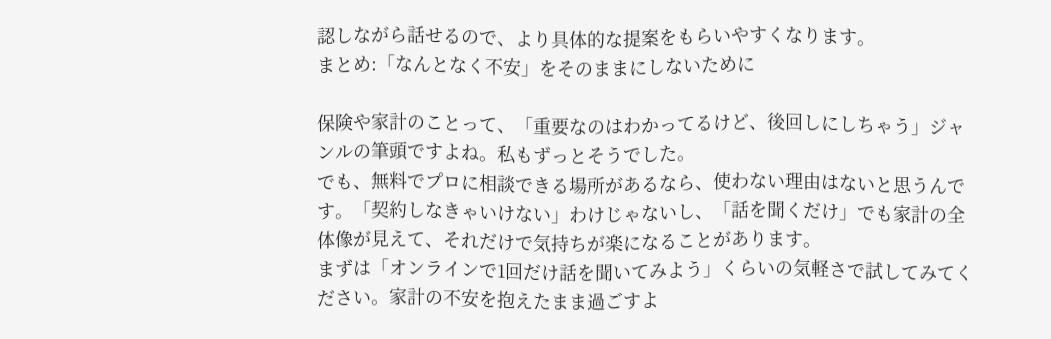認しながら話せるので、より具体的な提案をもらいやすくなります。
まとめ:「なんとなく不安」をそのままにしないために

保険や家計のことって、「重要なのはわかってるけど、後回しにしちゃう」ジャンルの筆頭ですよね。私もずっとそうでした。
でも、無料でプロに相談できる場所があるなら、使わない理由はないと思うんです。「契約しなきゃいけない」わけじゃないし、「話を聞くだけ」でも家計の全体像が見えて、それだけで気持ちが楽になることがあります。
まずは「オンラインで1回だけ話を聞いてみよう」くらいの気軽さで試してみてください。家計の不安を抱えたまま過ごすよ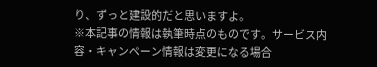り、ずっと建設的だと思いますよ。
※本記事の情報は執筆時点のものです。サービス内容・キャンペーン情報は変更になる場合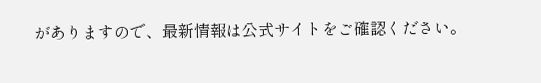がありますので、最新情報は公式サイトをご確認ください。